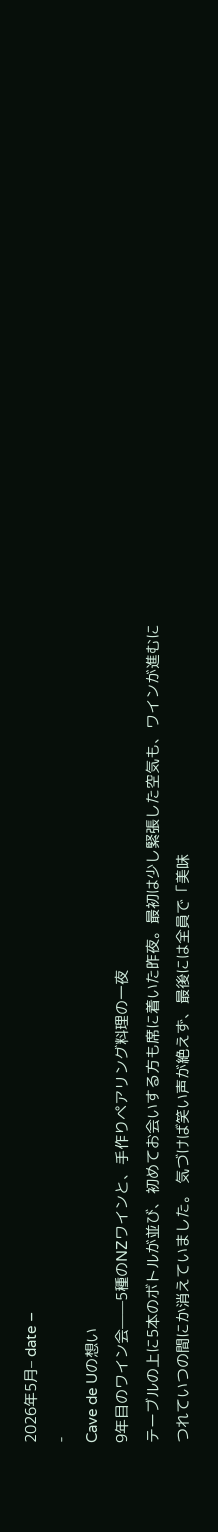2026年5月– date –
-
Cave de Uの想い
9年目のワイン会——5種のNZワインと、手作りペアリング料理の一夜
テーブルの上に5本のボトルが並び、初めてお会いする方も席に着いた昨夜。最初は少し緊張した空気も、ワインが進むにつれていつの間にか消えていました。 気づけば笑い声が絶えず、最後には全員で「美味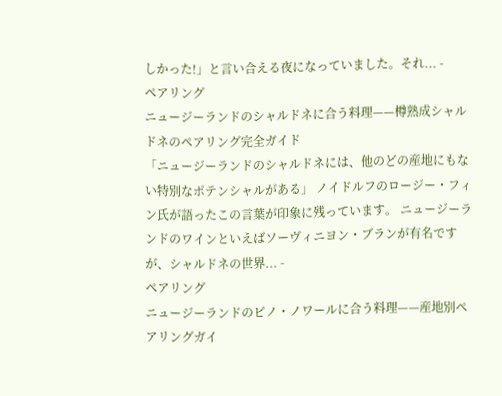しかった!」と言い合える夜になっていました。それ... -
ペアリング
ニュージーランドのシャルドネに合う料理——樽熟成シャルドネのペアリング完全ガイド
「ニュージーランドのシャルドネには、他のどの産地にもない特別なポテンシャルがある」 ノイドルフのロージー・フィン氏が語ったこの言葉が印象に残っています。 ニュージーランドのワインといえばソーヴィニヨン・ブランが有名ですが、シャルドネの世界... -
ペアリング
ニュージーランドのピノ・ノワールに合う料理——産地別ペアリングガイ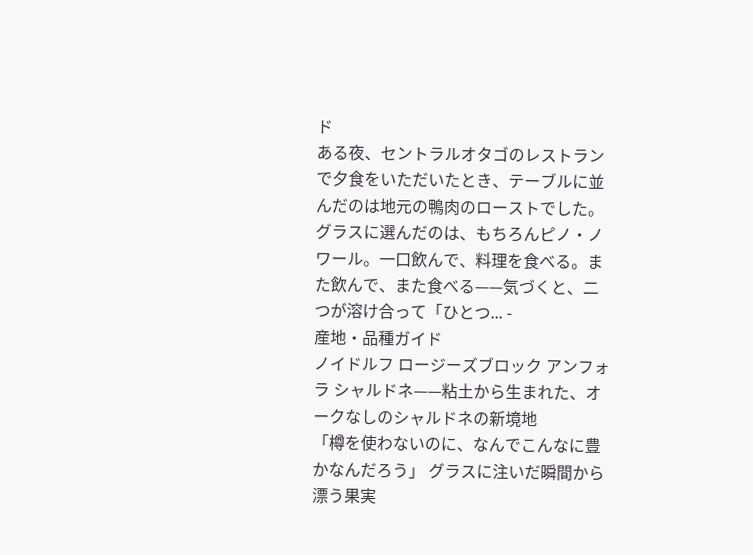ド
ある夜、セントラルオタゴのレストランで夕食をいただいたとき、テーブルに並んだのは地元の鴨肉のローストでした。 グラスに選んだのは、もちろんピノ・ノワール。一口飲んで、料理を食べる。また飲んで、また食べる——気づくと、二つが溶け合って「ひとつ... -
産地・品種ガイド
ノイドルフ ロージーズブロック アンフォラ シャルドネ——粘土から生まれた、オークなしのシャルドネの新境地
「樽を使わないのに、なんでこんなに豊かなんだろう」 グラスに注いだ瞬間から漂う果実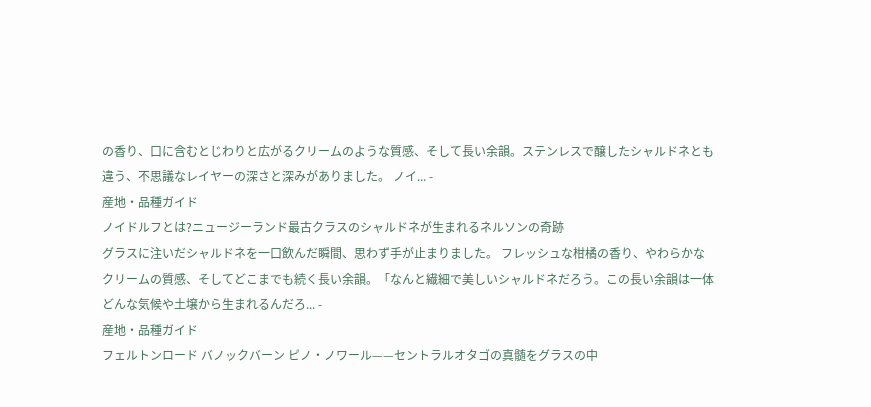の香り、口に含むとじわりと広がるクリームのような質感、そして長い余韻。ステンレスで醸したシャルドネとも違う、不思議なレイヤーの深さと深みがありました。 ノイ... -
産地・品種ガイド
ノイドルフとは?ニュージーランド最古クラスのシャルドネが生まれるネルソンの奇跡
グラスに注いだシャルドネを一口飲んだ瞬間、思わず手が止まりました。 フレッシュな柑橘の香り、やわらかなクリームの質感、そしてどこまでも続く長い余韻。「なんと繊細で美しいシャルドネだろう。この長い余韻は一体どんな気候や土壌から生まれるんだろ... -
産地・品種ガイド
フェルトンロード バノックバーン ピノ・ノワール——セントラルオタゴの真髄をグラスの中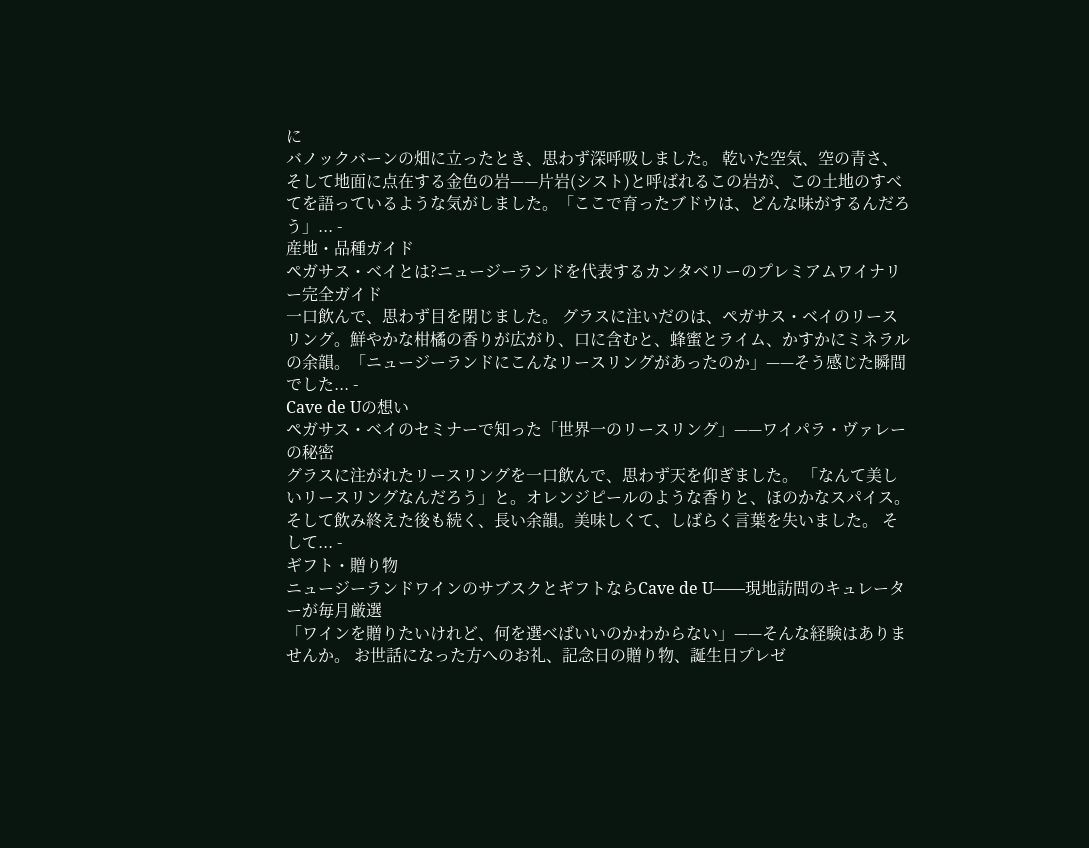に
バノックバーンの畑に立ったとき、思わず深呼吸しました。 乾いた空気、空の青さ、そして地面に点在する金色の岩——片岩(シスト)と呼ばれるこの岩が、この土地のすべてを語っているような気がしました。「ここで育ったブドウは、どんな味がするんだろう」... -
産地・品種ガイド
ペガサス・ベイとは?ニュージーランドを代表するカンタベリーのプレミアムワイナリー完全ガイド
一口飲んで、思わず目を閉じました。 グラスに注いだのは、ペガサス・ベイのリースリング。鮮やかな柑橘の香りが広がり、口に含むと、蜂蜜とライム、かすかにミネラルの余韻。「ニュージーランドにこんなリースリングがあったのか」——そう感じた瞬間でした... -
Cave de Uの想い
ペガサス・ベイのセミナーで知った「世界一のリースリング」——ワイパラ・ヴァレーの秘密
グラスに注がれたリースリングを一口飲んで、思わず天を仰ぎました。 「なんて美しいリースリングなんだろう」と。オレンジピールのような香りと、ほのかなスパイス。そして飲み終えた後も続く、長い余韻。美味しくて、しばらく言葉を失いました。 そして... -
ギフト・贈り物
ニュージーランドワインのサブスクとギフトならCave de U——現地訪問のキュレーターが毎月厳選
「ワインを贈りたいけれど、何を選べばいいのかわからない」——そんな経験はありませんか。 お世話になった方へのお礼、記念日の贈り物、誕生日プレゼ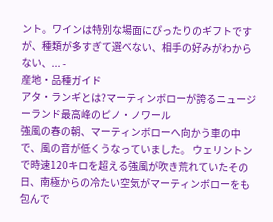ント。ワインは特別な場面にぴったりのギフトですが、種類が多すぎて選べない、相手の好みがわからない、... -
産地・品種ガイド
アタ・ランギとは?マーティンボローが誇るニュージーランド最高峰のピノ・ノワール
強風の春の朝、マーティンボローへ向かう車の中で、風の音が低くうなっていました。 ウェリントンで時速120キロを超える強風が吹き荒れていたその日、南極からの冷たい空気がマーティンボローをも包んで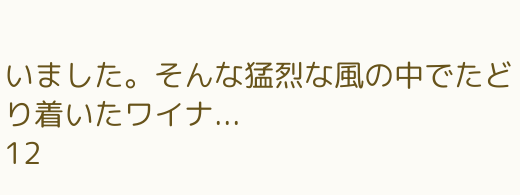いました。そんな猛烈な風の中でたどり着いたワイナ...
12